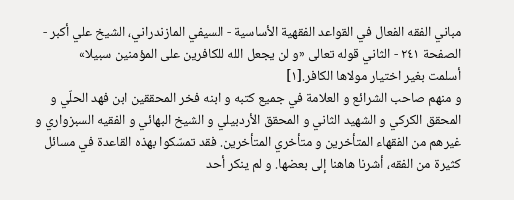مباني الفقه الفعال في القواعد الفقهية الأساسية - السيفي المازندراني، الشيخ علي أكبر - الصفحة ٢٤١ - الثاني قوله تعالى «و لن يجعل الله للكافرين على المؤمنين سبيلا»
أسلمت بغير اختيار مولاها الكافر.[١]
و منهم صاحب الشرائع و العلامة في جميع كتبه و ابنه فخر المحققين ابن فهد الحلّي و المحقق الكركي و الشهيد الثاني و المحقق الأردبيلي و الشيخ البهائي و الفقيه السبزواري و غيرهم من الفقهاء المتأخرين و متأخري المتأخرين. فقد تمسّكوا بهذه القاعدة في مسائل كثيرة من الفقه، أشرنا هاهنا إلى بعضها. و لم ينكر أحد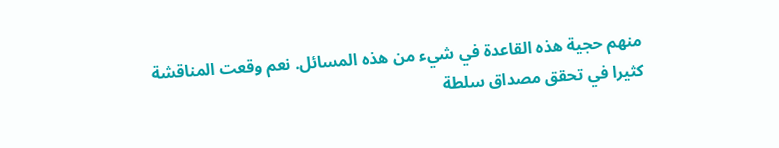منهم حجية هذه القاعدة في شيء من هذه المسائل. نعم وقعت المناقشة كثيرا في تحقق مصداق سلطة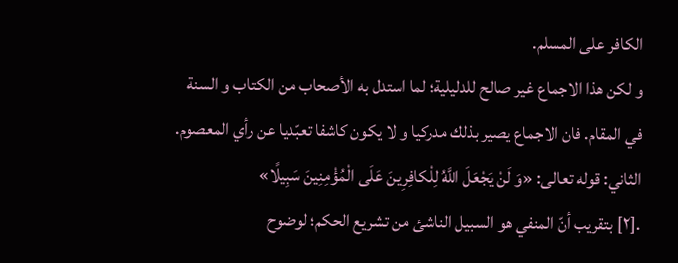الكافر على المسلم.
و لكن هذا الاجماع غير صالح للدليلية؛ لما استدل به الأصحاب من الكتاب و السنة في المقام. فان الاجماع يصير بذلك مدركيا و لا يكون كاشفا تعبّديا عن رأي المعصوم.
الثاني: قوله تعالى: «وَ لَنْ يَجْعَلَ اللَّهُ لِلْكافِرِينَ عَلَى الْمُؤْمِنِينَ سَبِيلًا»
.[٢] بتقريب أنّ المنفي هو السبيل الناشئ من تشريع الحكم؛ لوضوح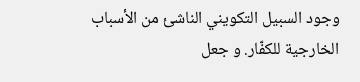وجود السبيل التكويني الناشئ من الأسباب الخارجية للكفّار. و جعل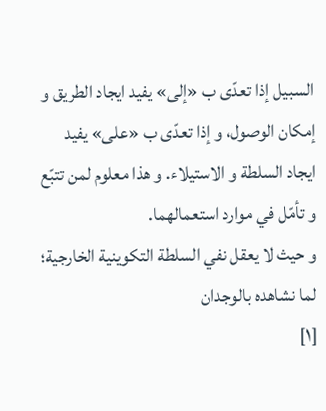السبيل إذا تعدّى ب «إلى» يفيد ايجاد الطريق و إمكان الوصول، و إذا تعدّى ب «على» يفيد ايجاد السلطة و الاستيلاء. و هذا معلوم لمن تتبّع و تأمّل في موارد استعمالهما.
و حيث لا يعقل نفي السلطة التكوينية الخارجية؛ لما نشاهده بالوجدان
[١]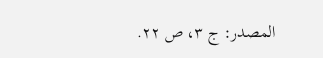المصدر: ج ٣، ص ٢٢.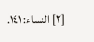[٢] النساء: ١٤١.